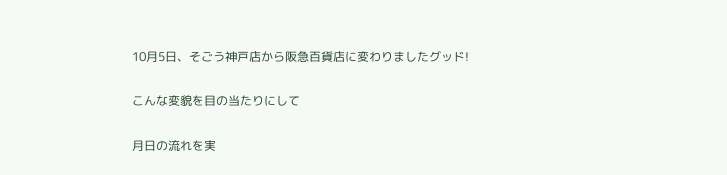10月5日、そごう神戸店から阪急百貨店に変わりましたグッド!

こんな変貌を目の当たりにして

月日の流れを実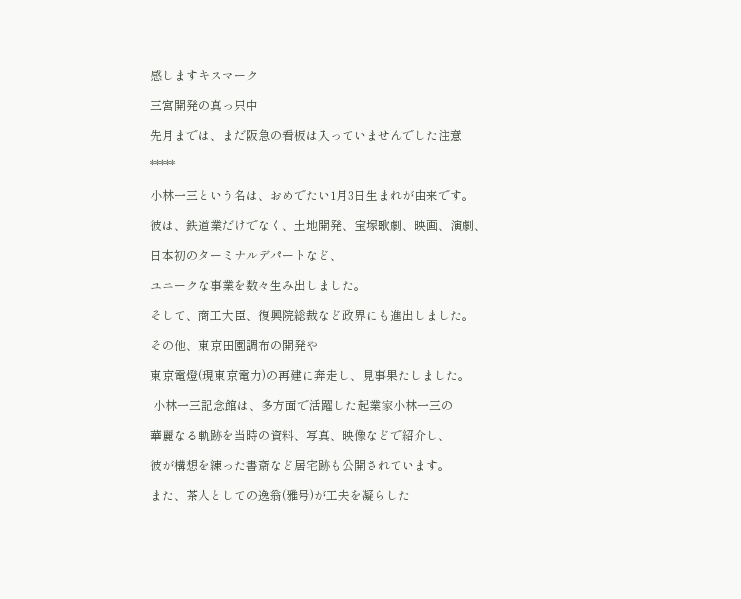感しますキスマーク

三宮開発の真っ只中

先月までは、まだ阪急の看板は入っていませんでした注意

*****

小林一三という名は、おめでたい1月3日生まれが由来です。

彼は、鉄道業だけでなく、土地開発、宝塚歌劇、映画、演劇、

日本初のターミナルデパートなど、

ユニークな事業を数々生み出しました。

そして、商工大臣、復興院総裁など政界にも進出しました。

その他、東京田園調布の開発や

東京電燈(現東京電力)の再建に奔走し、見事果たしました。

 小林一三記念館は、多方面で活躍した起業家小林一三の

華麗なる軌跡を当時の資料、写真、映像などで紹介し、

彼が構想を練った書斎など居宅跡も公開されています。

また、茶人としての逸翁(雅号)が工夫を凝らした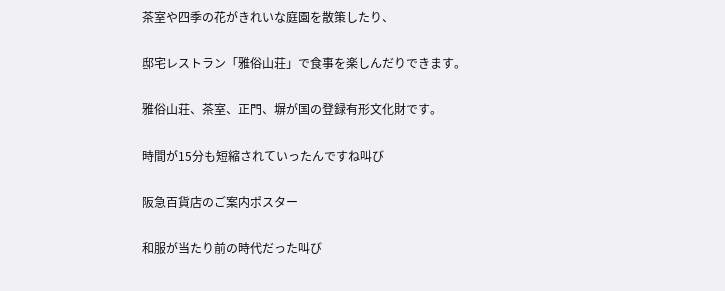茶室や四季の花がきれいな庭園を散策したり、

邸宅レストラン「雅俗山荘」で食事を楽しんだりできます。

雅俗山荘、茶室、正門、塀が国の登録有形文化財です。

時間が15分も短縮されていったんですね叫び

阪急百貨店のご案内ポスター

和服が当たり前の時代だった叫び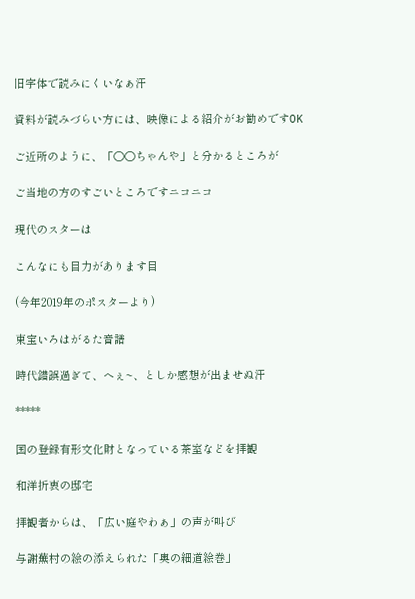旧字体で読みにくいなぁ汗

資料が読みづらい方には、映像による紹介がお勧めですOK

ご近所のように、「〇〇ちゃんや」と分かるところが

ご当地の方のすごいところですニコニコ

現代のスターは

こんなにも目力があります目

(今年2019年のポスターより)

東宝いろはがるた音譜

時代錯誤過ぎて、へぇ~、としか感想が出ませぬ汗

*****

国の登録有形文化財となっている茶室などを拝観

和洋折衷の邸宅

拝観者からは、「広い庭やわぁ」の声が叫び

与謝蕪村の絵の添えられた「奥の細道絵巻」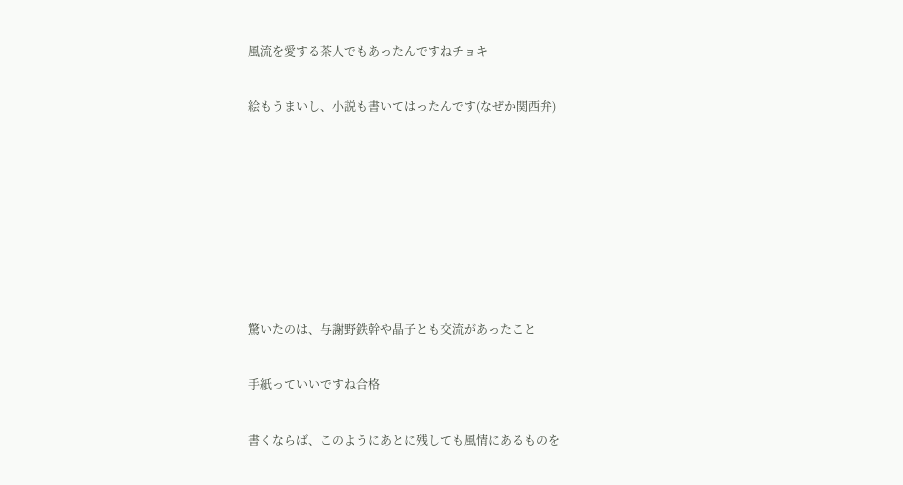風流を愛する茶人でもあったんですねチョキ

絵もうまいし、小説も書いてはったんです(なぜか関西弁)







驚いたのは、与謝野鉄幹や晶子とも交流があったこと

手紙っていいですね合格

書くならば、このようにあとに残しても風情にあるものを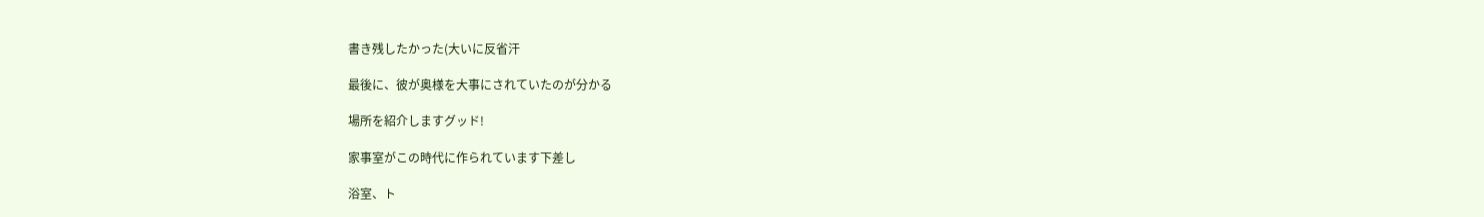書き残したかった(大いに反省汗

最後に、彼が奥様を大事にされていたのが分かる

場所を紹介しますグッド!

家事室がこの時代に作られています下差し

浴室、ト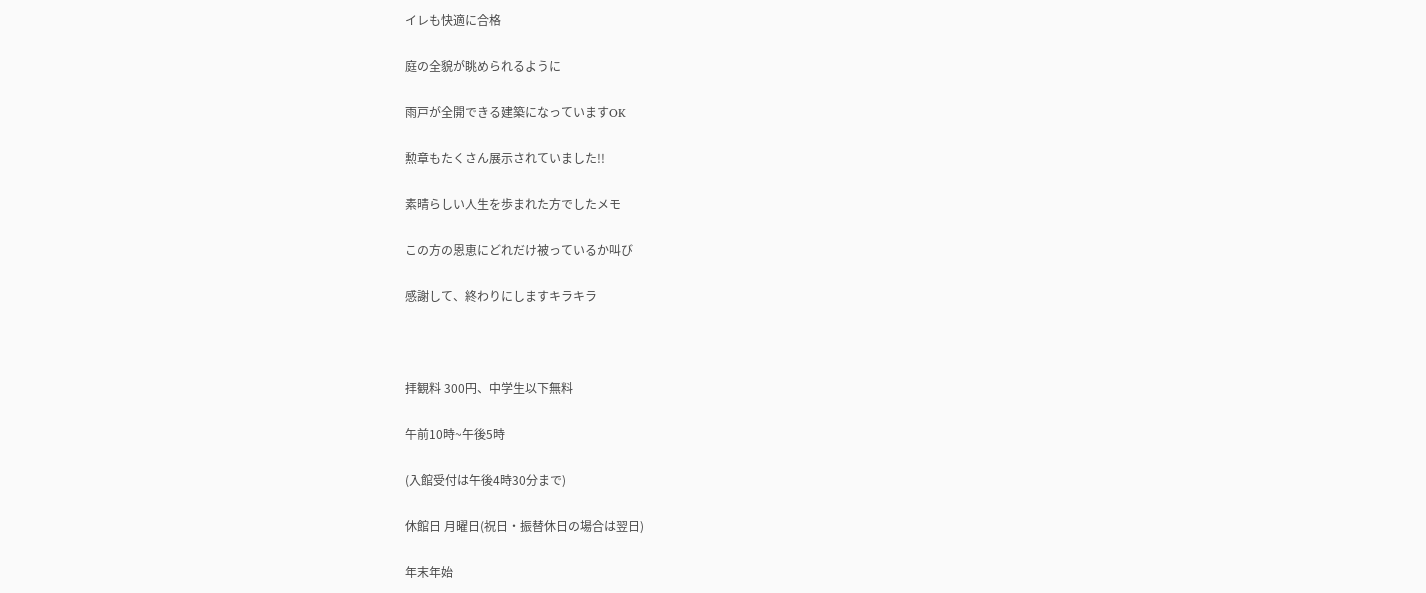イレも快適に合格

庭の全貌が眺められるように

雨戸が全開できる建築になっていますOK

勲章もたくさん展示されていました!!

素晴らしい人生を歩まれた方でしたメモ

この方の恩恵にどれだけ被っているか叫び

感謝して、終わりにしますキラキラ



拝観料 300円、中学生以下無料

午前10時~午後5時

(入館受付は午後4時30分まで)

休館日 月曜日(祝日・振替休日の場合は翌日)

年末年始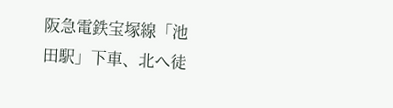阪急電鉄宝塚線「池田駅」下車、北へ徒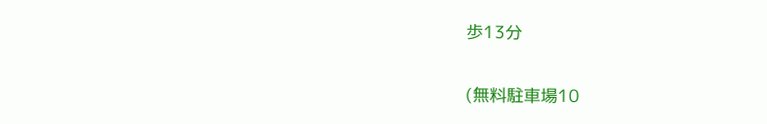歩13分

(無料駐車場10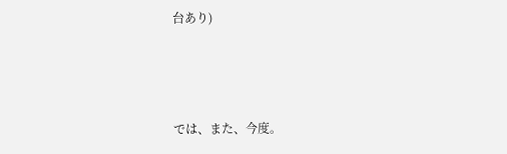台あり)



では、また、今度。